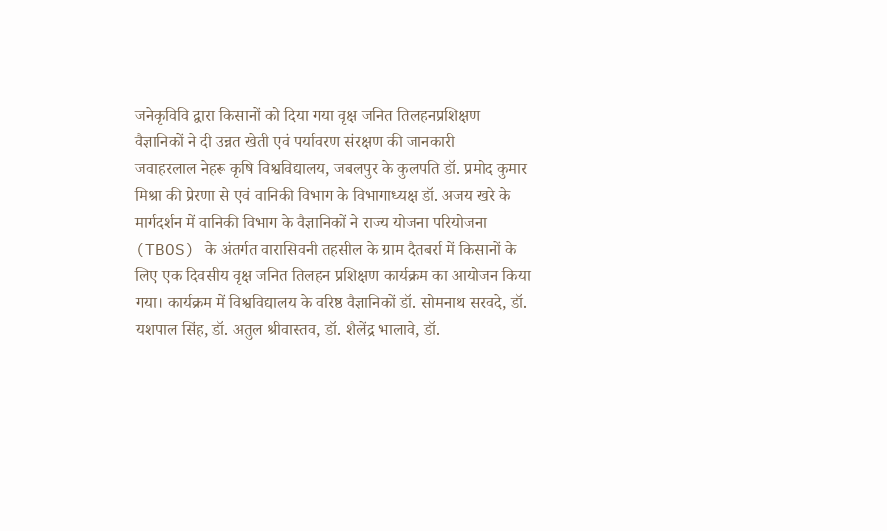जनेकृविवि द्वारा किसानों को दिया गया वृक्ष जनित तिलहनप्रशिक्षण
वैज्ञानिकों ने दी उन्नत खेती एवं पर्यावरण संरक्षण की जानकारी
जवाहरलाल नेहरू कृषि विश्वविद्यालय, जबलपुर के कुलपति डॉ. प्रमोद कुमार मिश्रा की प्रेरणा से एवं वानिकी विभाग के विभागाध्यक्ष डॉ. अजय खरे के मार्गदर्शन में वानिकी विभाग के वैज्ञानिकों ने राज्य योजना परियोजना (TBOS) के अंतर्गत वारासिवनी तहसील के ग्राम दैतबर्रा में किसानों के लिए एक दिवसीय वृक्ष जनित तिलहन प्रशिक्षण कार्यक्रम का आयोजन किया गया। कार्यक्रम में विश्वविद्यालय के वरिष्ठ वैज्ञानिकों डॉ. सोमनाथ सरवदे, डॉ. यशपाल सिंह, डॉ. अतुल श्रीवास्तव, डॉ. शैलेंद्र भालावे, डॉ.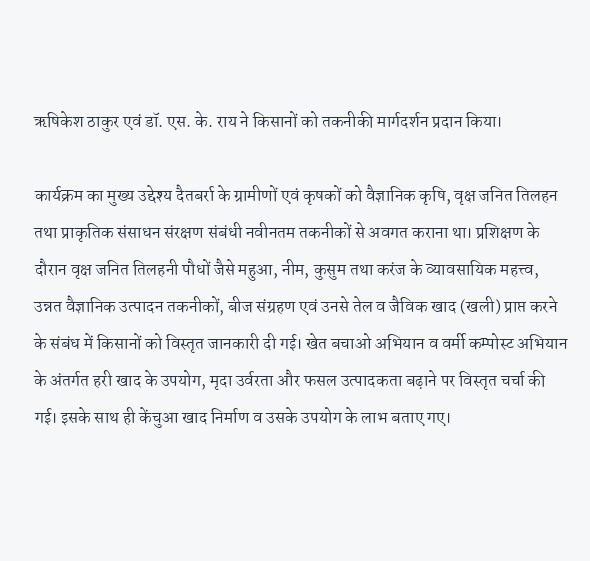ऋषिकेश ठाकुर एवं डॉ. एस. के. राय ने किसानों को तकनीकी मार्गदर्शन प्रदान किया।

कार्यक्रम का मुख्य उद्देश्य दैतबर्रा के ग्रामीणों एवं कृषकों को वैज्ञानिक कृषि, वृक्ष जनित तिलहन तथा प्राकृतिक संसाधन संरक्षण संबंधी नवीनतम तकनीकों से अवगत कराना था। प्रशिक्षण के दौरान वृक्ष जनित तिलहनी पौधों जैसे महुआ, नीम, कुसुम तथा करंज के व्यावसायिक महत्त्व, उन्नत वैज्ञानिक उत्पादन तकनीकों, बीज संग्रहण एवं उनसे तेल व जैविक खाद (खली) प्राप्त करने के संबंध में किसानों को विस्तृत जानकारी दी गई। खेत बचाओ अभियान व वर्मी कम्पोस्ट अभियान के अंतर्गत हरी खाद के उपयोग, मृदा उर्वरता और फसल उत्पादकता बढ़ाने पर विस्तृत चर्चा की गई। इसके साथ ही केंचुआ खाद निर्माण व उसके उपयोग के लाभ बताए गए।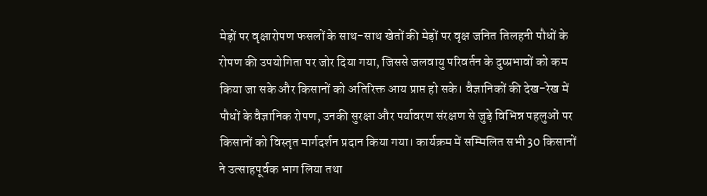मेड़ों पर वृक्षारोपण फसलों के साथ-साथ खेतों की मेड़ों पर वृक्ष जनित तिलहनी पौधों के रोपण की उपयोगिता पर जोर दिया गया, जिससे जलवायु परिवर्तन के दुष्प्रभावों को कम किया जा सके और किसानों को अतिरिक्त आय प्राप्त हो सके। वैज्ञानिकों की देख-रेख में पौधों के वैज्ञानिक रोपण, उनकी सुरक्षा और पर्यावरण संरक्षण से जुड़े विभिन्न पहलुओं पर किसानों को विस्तृत मार्गदर्शन प्रदान किया गया। कार्यक्रम में सम्मिलित सभी 30 किसानों ने उत्साहपूर्वक भाग लिया तथा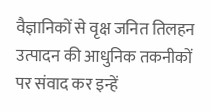वैज्ञानिकों से वृक्ष जनित तिलहन उत्पादन की आधुनिक तकनीकों पर संवाद कर इन्हें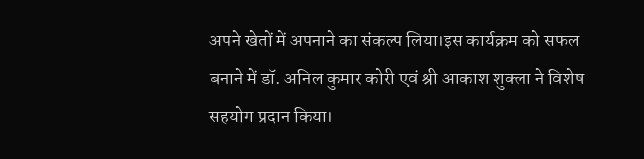अपने खेतों में अपनाने का संकल्प लिया।इस कार्यक्रम को सफल बनाने में डॉ. अनिल कुमार कोरी एवं श्री आकाश शुक्ला ने विशेष सहयोग प्रदान किया।